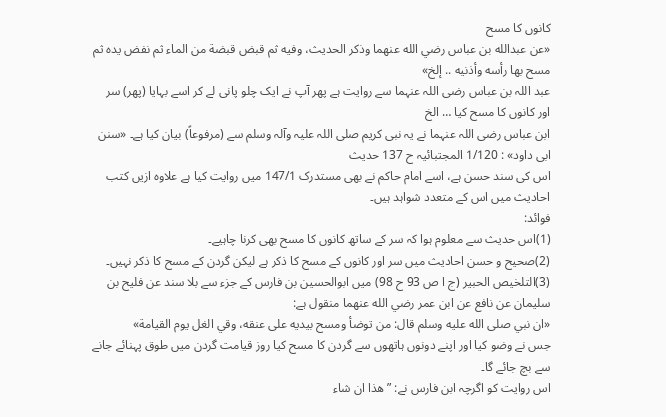کانوں کا مسح
«عن عبدالله بن عباس رضي الله عنهما وذكر الحديث، وفيه ثم قبض قبضة من الماء ثم نفض يده ثم مسح بها رأسه وأذنيه .. إلخ»
عبد اللہ بن عباس رضی اللہ عنہما سے روایت ہے پھر آپ نے ایک چلو پانی لے کر اسے بہایا (پھر) سر اور کانوں کا مسح کیا … الخ
ابن عباس رضی اللہ عنہما نے یہ نبی کریم صلی اللہ علیہ وآلہ وسلم سے (مرفوعاً) بیان کیا ہے۔ «سنن ابی داود» : 1/120 المجتبائیہ ح 137 حدیث
اس کی سند حسن ہے، اسے امام حاکم نے بھی مستدرک 147/1 میں روایت کیا ہے علاوہ ازیں کتب احادیث میں اس کے متعدد شواہد ہیں۔
فوائد:
(1)اس حدیث سے معلوم ہوا کہ سر کے ساتھ کانوں کا مسح بھی کرنا چاہیے۔
(2)صحیح و حسن احادیث میں سر اور کانوں کے مسح کا ذکر ہے لیکن گردن کے مسح کا ذکر نہیں۔
(3)التلخیص الحبیر (ج ا ص 93 ح 98) میں ابوالحسین بن فارس کے جزء سے بلا سند عن فلیح بن سلیمان عن نافع عن ابن عمر رضي الله عنهما منقول ہے:
«ان نبي صلى الله عليه وسلم قال: من توضأ ومسح بيديه على عنقه، وقي الغل يوم القيامة»
جس نے وضو کیا اور اپنے دونوں ہاتھوں سے گردن کا مسح کیا روز قیامت گردن میں طوق پہنائے جانے سے بچ جائے گا۔
اس روایت کو اگرچہ ابن فارس نے: ”هذا ان شاء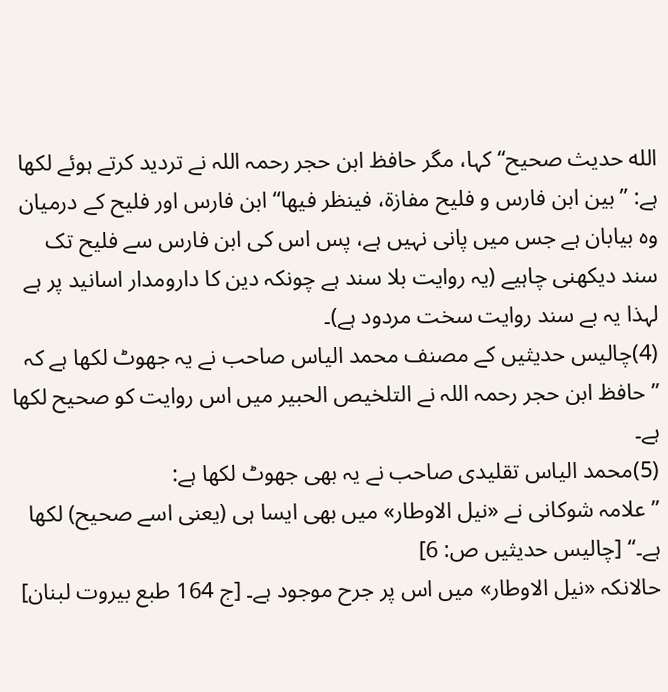الله حديث صحيح“ کہا، مگر حافظ ابن حجر رحمہ اللہ نے تردید کرتے ہوئے لکھا ہے: ”بين ابن فارس و فليح مفازة، فينظر فيها“ ابن فارس اور فلیح کے درمیان وہ بیابان ہے جس میں پانی نہیں ہے، پس اس کی ابن فارس سے فلیح تک سند دیکھنی چاہیے (یہ روایت بلا سند ہے چونکہ دین کا دارومدار اسانید پر ہے لہذا یہ بے سند روایت سخت مردود ہے)۔
(4)چالیس حدیثیں کے مصنف محمد الیاس صاحب نے یہ جھوٹ لکھا ہے کہ ”حافظ ابن حجر رحمہ اللہ نے التلخیص الحبیر میں اس روایت کو صحیح لکھا ہے۔
(5)محمد الیاس تقلیدی صاحب نے یہ بھی جھوٹ لکھا ہے:
”علامہ شوکانی نے «نیل الاوطار» میں بھی ایسا ہی (یعنی اسے صحیح) لکھا ہے۔“ [چالیس حدیثیں ص: 6]
حالانکہ «نیل الاوطار» میں اس پر جرح موجود ہے۔ [ج 164 طبع بیروت لبنان]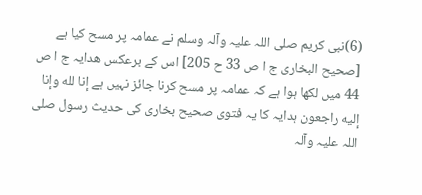(6)نبی کریم صلی اللہ علیہ وآلہ وسلم نے عمامہ پر مسح کیا ہے [صحیح البخاری ج ا ص 33 ح 205] اس کے برعکس ھدایہ ج ا ص 44 میں لکھا ہوا ہے کہ عمامہ پر مسح کرنا جائز نہیں ہے إنا لله وإنا إليه راجعون ہدایہ کا یہ فتوی صحیح بخاری کی حدیث رسول صلی اللہ علیہ وآلہ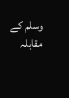وسلم کے مقابلہ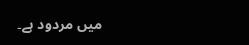میں مردود ہے۔